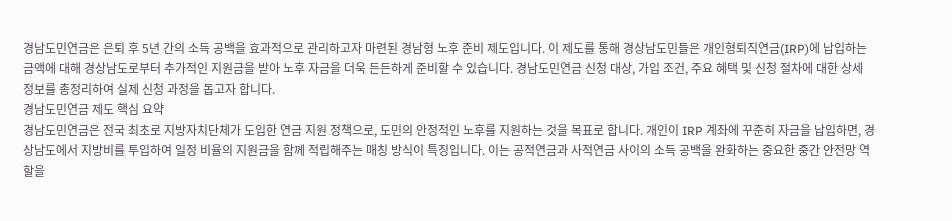경남도민연금은 은퇴 후 5년 간의 소득 공백을 효과적으로 관리하고자 마련된 경남형 노후 준비 제도입니다. 이 제도를 통해 경상남도민들은 개인형퇴직연금(IRP)에 납입하는 금액에 대해 경상남도로부터 추가적인 지원금을 받아 노후 자금을 더욱 든든하게 준비할 수 있습니다. 경남도민연금 신청 대상, 가입 조건, 주요 혜택 및 신청 절차에 대한 상세 정보를 총정리하여 실제 신청 과정을 돕고자 합니다.
경남도민연금 제도 핵심 요약
경남도민연금은 전국 최초로 지방자치단체가 도입한 연금 지원 정책으로, 도민의 안정적인 노후를 지원하는 것을 목표로 합니다. 개인이 IRP 계좌에 꾸준히 자금을 납입하면, 경상남도에서 지방비를 투입하여 일정 비율의 지원금을 함께 적립해주는 매칭 방식이 특징입니다. 이는 공적연금과 사적연금 사이의 소득 공백을 완화하는 중요한 중간 안전망 역할을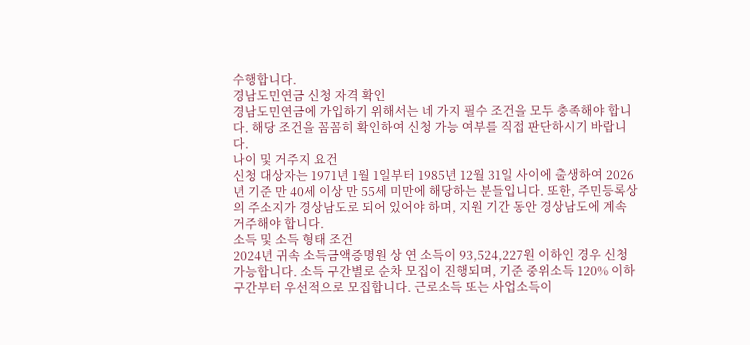수행합니다.
경남도민연금 신청 자격 확인
경남도민연금에 가입하기 위해서는 네 가지 필수 조건을 모두 충족해야 합니다. 해당 조건을 꼼꼼히 확인하여 신청 가능 여부를 직접 판단하시기 바랍니다.
나이 및 거주지 요건
신청 대상자는 1971년 1월 1일부터 1985년 12월 31일 사이에 출생하여 2026년 기준 만 40세 이상 만 55세 미만에 해당하는 분들입니다. 또한, 주민등록상의 주소지가 경상남도로 되어 있어야 하며, 지원 기간 동안 경상남도에 계속 거주해야 합니다.
소득 및 소득 형태 조건
2024년 귀속 소득금액증명원 상 연 소득이 93,524,227원 이하인 경우 신청 가능합니다. 소득 구간별로 순차 모집이 진행되며, 기준 중위소득 120% 이하 구간부터 우선적으로 모집합니다. 근로소득 또는 사업소득이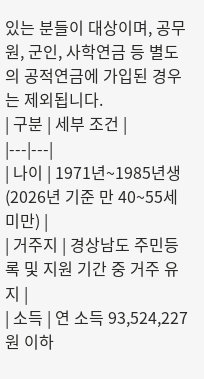있는 분들이 대상이며, 공무원, 군인, 사학연금 등 별도의 공적연금에 가입된 경우는 제외됩니다.
| 구분 | 세부 조건 |
|---|---|
| 나이 | 1971년~1985년생 (2026년 기준 만 40~55세 미만) |
| 거주지 | 경상남도 주민등록 및 지원 기간 중 거주 유지 |
| 소득 | 연 소득 93,524,227원 이하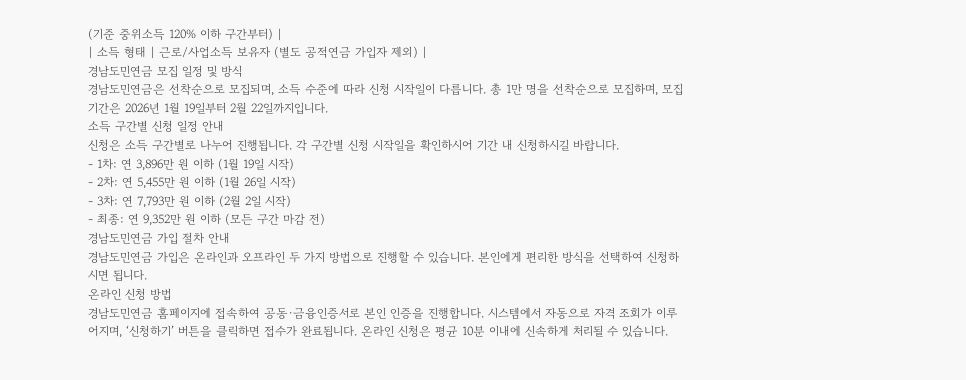(기준 중위소득 120% 이하 구간부터) |
| 소득 형태 | 근로/사업소득 보유자 (별도 공적연금 가입자 제외) |
경남도민연금 모집 일정 및 방식
경남도민연금은 선착순으로 모집되며, 소득 수준에 따라 신청 시작일이 다릅니다. 총 1만 명을 선착순으로 모집하며, 모집 기간은 2026년 1월 19일부터 2월 22일까지입니다.
소득 구간별 신청 일정 안내
신청은 소득 구간별로 나누어 진행됩니다. 각 구간별 신청 시작일을 확인하시어 기간 내 신청하시길 바랍니다.
- 1차: 연 3,896만 원 이하 (1월 19일 시작)
- 2차: 연 5,455만 원 이하 (1월 26일 시작)
- 3차: 연 7,793만 원 이하 (2월 2일 시작)
- 최종: 연 9,352만 원 이하 (모든 구간 마감 전)
경남도민연금 가입 절차 안내
경남도민연금 가입은 온라인과 오프라인 두 가지 방법으로 진행할 수 있습니다. 본인에게 편리한 방식을 선택하여 신청하시면 됩니다.
온라인 신청 방법
경남도민연금 홈페이지에 접속하여 공동·금융인증서로 본인 인증을 진행합니다. 시스템에서 자동으로 자격 조회가 이루어지며, ‘신청하기’ 버튼을 클릭하면 접수가 완료됩니다. 온라인 신청은 평균 10분 이내에 신속하게 처리될 수 있습니다.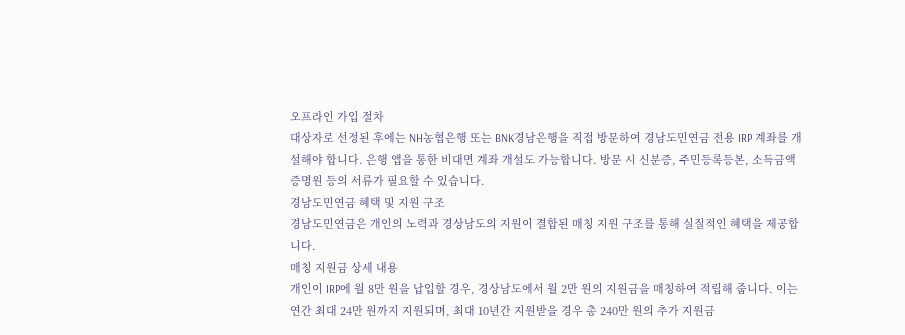오프라인 가입 절차
대상자로 선정된 후에는 NH농협은행 또는 BNK경남은행을 직접 방문하여 경남도민연금 전용 IRP 계좌를 개설해야 합니다. 은행 앱을 통한 비대면 계좌 개설도 가능합니다. 방문 시 신분증, 주민등록등본, 소득금액증명원 등의 서류가 필요할 수 있습니다.
경남도민연금 혜택 및 지원 구조
경남도민연금은 개인의 노력과 경상남도의 지원이 결합된 매칭 지원 구조를 통해 실질적인 혜택을 제공합니다.
매칭 지원금 상세 내용
개인이 IRP에 월 8만 원을 납입할 경우, 경상남도에서 월 2만 원의 지원금을 매칭하여 적립해 줍니다. 이는 연간 최대 24만 원까지 지원되며, 최대 10년간 지원받을 경우 총 240만 원의 추가 지원금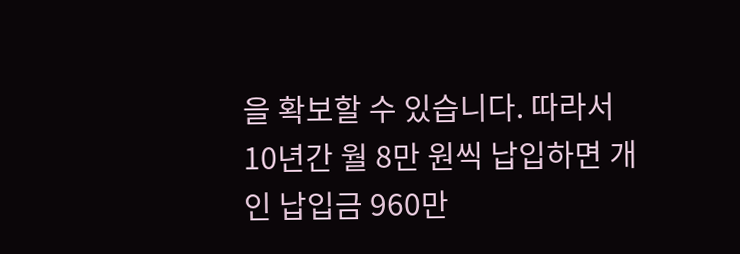을 확보할 수 있습니다. 따라서 10년간 월 8만 원씩 납입하면 개인 납입금 960만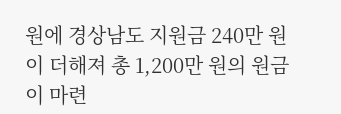원에 경상남도 지원금 240만 원이 더해져 총 1,200만 원의 원금이 마련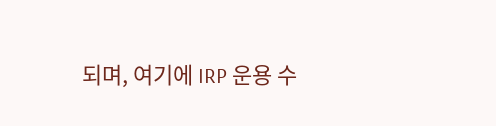되며, 여기에 IRP 운용 수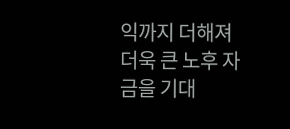익까지 더해져 더욱 큰 노후 자금을 기대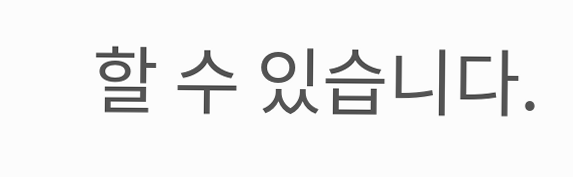할 수 있습니다.